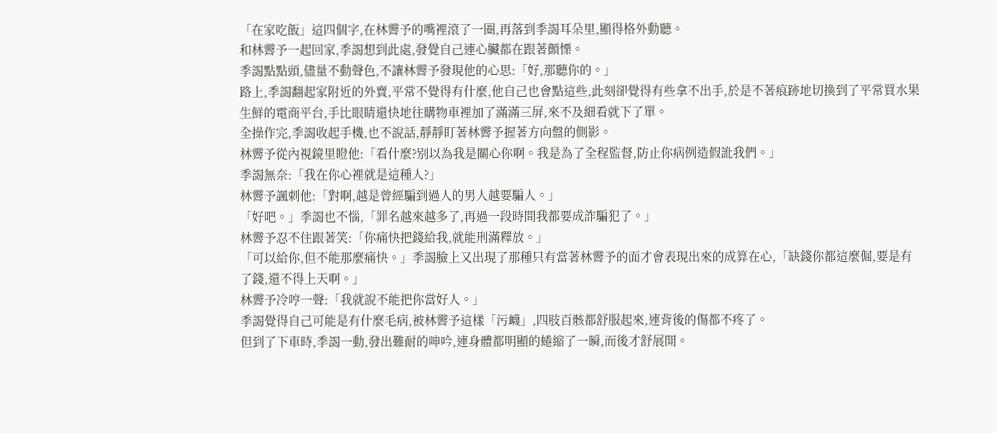「在家吃飯」這四個字,在林霽予的嘴裡滾了一圈,再落到季謁耳朵里,顯得格外動聽。
和林霽予一起回家,季謁想到此處,發覺自己連心臟都在跟著顫慄。
季謁點點頭,儘量不動聲色,不讓林霽予發現他的心思:「好,那聽你的。」
路上,季謁翻起家附近的外賣,平常不覺得有什麼,他自己也會點這些,此刻卻覺得有些拿不出手,於是不著痕跡地切換到了平常買水果生鮮的電商平台,手比眼睛還快地往購物車裡加了滿滿三屏,來不及細看就下了單。
全操作完,季謁收起手機,也不說話,靜靜盯著林霽予握著方向盤的側影。
林霽予從內視鏡里瞪他:「看什麼?別以為我是關心你啊。我是為了全程監督,防止你病例造假訛我們。」
季謁無奈:「我在你心裡就是這種人?」
林霽予諷刺他:「對啊,越是曾經騙到過人的男人越要騙人。」
「好吧。」季謁也不惱,「罪名越來越多了,再過一段時間我都要成詐騙犯了。」
林霽予忍不住跟著笑:「你痛快把錢給我,就能刑滿釋放。」
「可以給你,但不能那麼痛快。」季謁臉上又出現了那種只有當著林霽予的面才會表現出來的成算在心,「缺錢你都這麼倔,要是有了錢,還不得上天啊。」
林霽予冷哼一聲:「我就說不能把你當好人。」
季謁覺得自己可能是有什麼毛病,被林霽予這樣「污衊」,四肢百骸都舒服起來,連背後的傷都不疼了。
但到了下車時,季謁一動,發出難耐的呻吟,連身體都明顯的蜷縮了一瞬,而後才舒展開。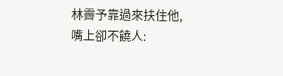林霽予靠過來扶住他,嘴上卻不饒人: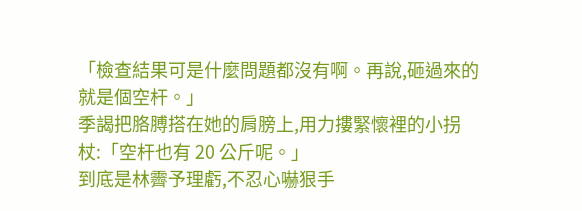「檢查結果可是什麼問題都沒有啊。再說,砸過來的就是個空杆。」
季謁把胳膊搭在她的肩膀上,用力摟緊懷裡的小拐杖:「空杆也有 20 公斤呢。」
到底是林霽予理虧,不忍心嚇狠手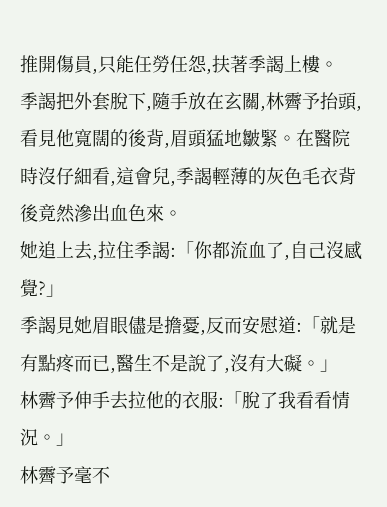推開傷員,只能任勞任怨,扶著季謁上樓。
季謁把外套脫下,隨手放在玄關,林霽予抬頭,看見他寬闊的後背,眉頭猛地皺緊。在醫院時沒仔細看,這會兒,季謁輕薄的灰色毛衣背後竟然滲出血色來。
她追上去,拉住季謁:「你都流血了,自己沒感覺?」
季謁見她眉眼儘是擔憂,反而安慰道:「就是有點疼而已,醫生不是說了,沒有大礙。」
林霽予伸手去拉他的衣服:「脫了我看看情況。」
林霽予毫不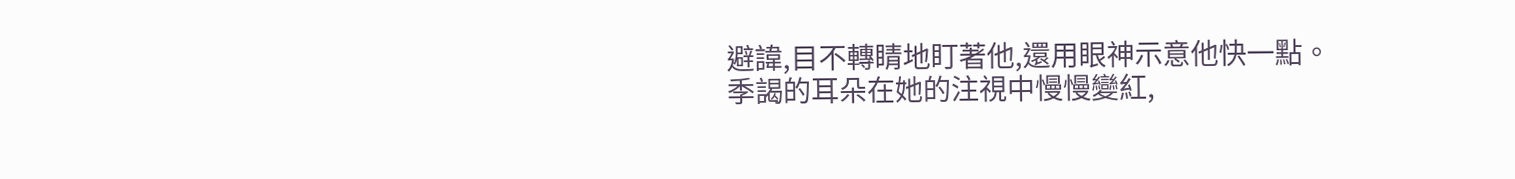避諱,目不轉睛地盯著他,還用眼神示意他快一點。
季謁的耳朵在她的注視中慢慢變紅,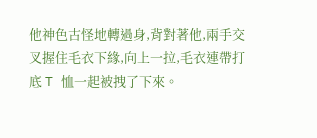他神色古怪地轉過身,背對著他,兩手交叉握住毛衣下緣,向上一拉,毛衣連帶打底 T 恤一起被拽了下來。